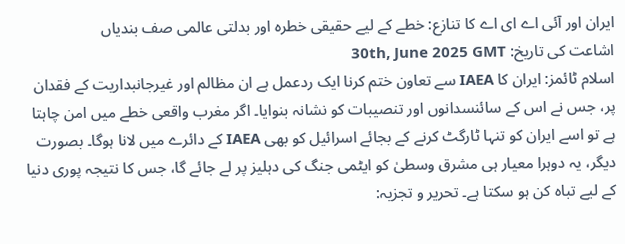ایران اور آئی اے ای اے کا تنازع: خطے کے لیے حقیقی خطرہ اور بدلتی عالمی صف بندیاں
اشاعت کی تاریخ: 30th, June 2025 GMT
اسلام ٹائمز: ایران کا IAEA سے تعاون ختم کرنا ایک ردعمل ہے ان مظالم اور غیرجانبداریت کے فقدان پر، جس نے اس کے سائنسدانوں اور تنصیبات کو نشانہ بنوایا۔ اگر مغرب واقعی خطے میں امن چاہتا ہے تو اسے ایران کو تنہا ٹارگٹ کرنے کے بجائے اسرائیل کو بھی IAEA کے دائرے میں لانا ہوگا۔ بصورت دیگر، یہ دوہرا معیار ہی مشرق وسطیٰ کو ایٹمی جنگ کی دہلیز پر لے جائے گا، جس کا نتیجہ پوری دنیا کے لیے تباہ کن ہو سکتا ہے۔ تحریر و تجزیہ: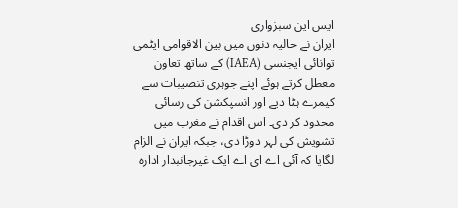ایس این سبزواری
ایران نے حالیہ دنوں میں بین الاقوامی ایٹمی توانائی ایجنسی (IAEA) کے ساتھ تعاون معطل کرتے ہوئے اپنے جوہری تنصیبات سے کیمرے ہٹا دیے اور انسپکشن کی رسائی محدود کر دی۔ اس اقدام نے مغرب میں تشویش کی لہر دوڑا دی، جبکہ ایران نے الزام لگایا کہ آئی اے ای اے ایک غیرجانبدار ادارہ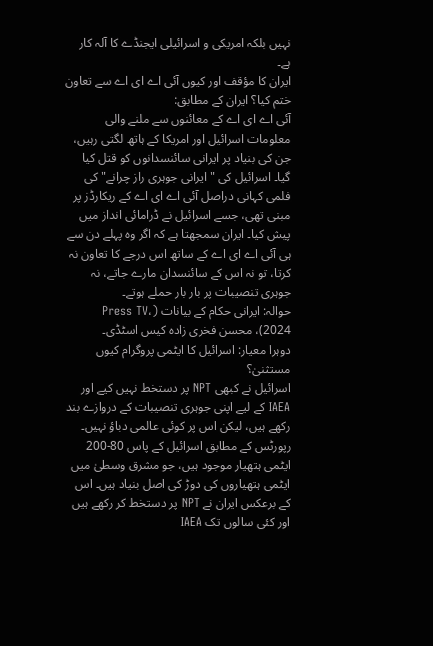نہیں بلکہ امریکی و اسرائیلی ایجنڈے کا آلہ کار ہے۔
ایران کا مؤقف اور کیوں آئی اے ای اے سے تعاون ختم کیا؟ ایران کے مطابق:
آئی اے ای اے کے معائنوں سے ملنے والی معلومات اسرائیل اور امریکا کے ہاتھ لگتی رہیں، جن کی بنیاد پر ایرانی سائنسدانوں کو قتل کیا گیا۔ اسرائیل کی "ایرانی جوہری راز چرانے" کی فلمی کہانی دراصل آئی اے ای اے کے ریکارڈز پر مبنی تھی، جسے اسرائیل نے ڈرامائی انداز میں پیش کیا۔ ایران سمجھتا ہے کہ اگر وہ پہلے دن سے ہی آئی اے ای اے کے ساتھ اس درجے کا تعاون نہ کرتا، تو نہ اس کے سائنسدان مارے جاتے، نہ جوہری تنصیبات پر بار بار حملے ہوتے۔
حوالہ: ایرانی حکام کے بیانات (Press TV، 2024)، محسن فخری زادہ کیس اسٹڈی۔
دوہرا معیار: اسرائیل کا ایٹمی پروگرام کیوں مستثنیٰ؟
اسرائیل نے کبھی NPT پر دستخط نہیں کیے اور IAEA کے لیے اپنی جوہری تنصیبات کے دروازے بند رکھے ہیں، لیکن اس پر کوئی عالمی دباؤ نہیں۔ رپورٹس کے مطابق اسرائیل کے پاس 80-200 ایٹمی ہتھیار موجود ہیں، جو مشرق وسطیٰ میں ایٹمی ہتھیاروں کی دوڑ کی اصل بنیاد ہیں۔ اس کے برعکس ایران نے NPT پر دستخط کر رکھے ہیں اور کئی سالوں تک IAEA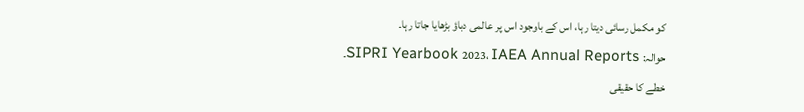کو مکمل رسائی دیتا رہا، اس کے باوجود اس پر عالمی دباؤ بڑھایا جاتا رہا۔
حوالہ: SIPRI Yearbook 2023، IAEA Annual Reports۔
خطے کا حقیقی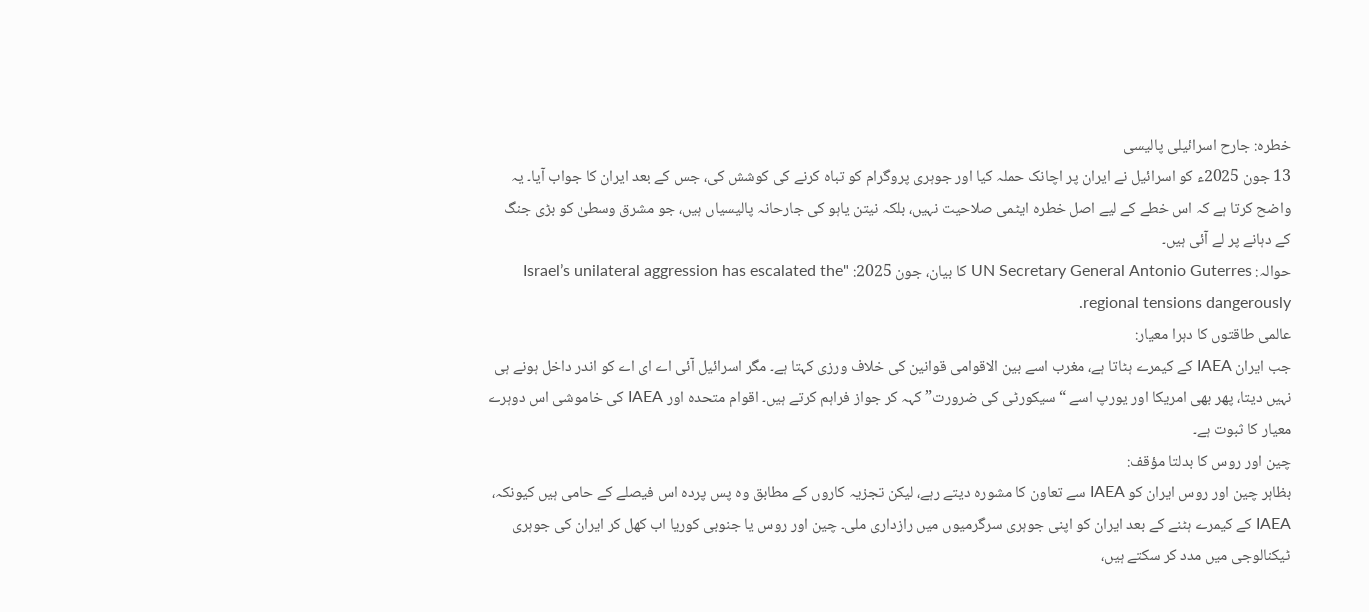خطرہ: جارح اسرائیلی پالیسی
13 جون 2025ء کو اسرائیل نے ایران پر اچانک حملہ کیا اور جوہری پروگرام کو تباہ کرنے کی کوشش کی، جس کے بعد ایران کا جواب آیا۔ یہ واضح کرتا ہے کہ اس خطے کے لیے اصل خطرہ ایٹمی صلاحیت نہیں، بلکہ نیتن یاہو کی جارحانہ پالیسیاں ہیں، جو مشرق وسطیٰ کو بڑی جنگ کے دہانے پر لے آئی ہیں۔
حوالہ: UN Secretary General Antonio Guterres کا بیان، جون 2025: "Israel’s unilateral aggression has escalated the regional tensions dangerously.
عالمی طاقتوں کا دہرا معیار:
جب ایران IAEA کے کیمرے ہٹاتا ہے، مغرب اسے بین الاقوامی قوانین کی خلاف ورزی کہتا ہے۔ مگر اسرائیل آئی اے ای اے کو اندر داخل ہونے ہی نہیں دیتا، پھر بھی امریکا اور یورپ اسے “سیکورٹی کی ضرورت” کہہ کر جواز فراہم کرتے ہیں۔ اقوام متحدہ اور IAEA کی خاموشی اس دوہرے معیار کا ثبوت ہے۔
چین اور روس کا بدلتا مؤقف:
بظاہر چین اور روس ایران کو IAEA سے تعاون کا مشورہ دیتے رہے، لیکن تجزیہ کاروں کے مطابق وہ پس پردہ اس فیصلے کے حامی ہیں کیونکہ، IAEA کے کیمرے ہٹنے کے بعد ایران کو اپنی جوہری سرگرمیوں میں رازداری ملی۔ چین اور روس یا جنوبی کوریا اب کھل کر ایران کی جوہری ٹیکنالوجی میں مدد کر سکتے ہیں،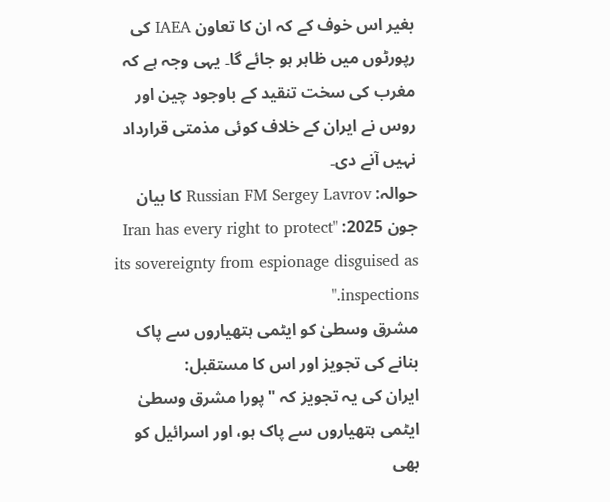بغیر اس خوف کے کہ ان کا تعاون IAEA کی رپورٹوں میں ظاہر ہو جائے گا۔ یہی وجہ ہے کہ مغرب کی سخت تنقید کے باوجود چین اور روس نے ایران کے خلاف کوئی مذمتی قرارداد نہیں آنے دی۔
حوالہ: Russian FM Sergey Lavrov کا بیان جون 2025: "Iran has every right to protect its sovereignty from espionage disguised as inspections."
مشرق وسطیٰ کو ایٹمی ہتھیاروں سے پاک بنانے کی تجویز اور اس کا مستقبل:
ایران کی یہ تجویز کہ "پورا مشرق وسطیٰ ایٹمی ہتھیاروں سے پاک ہو، اور اسرائیل کو بھی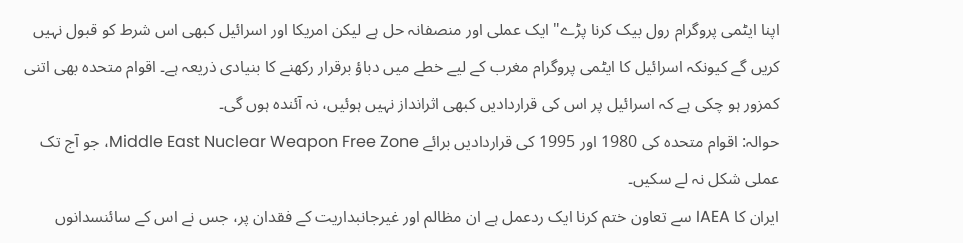اپنا ایٹمی پروگرام رول بیک کرنا پڑے" ایک عملی اور منصفانہ حل ہے لیکن امریکا اور اسرائیل کبھی اس شرط کو قبول نہیں کریں گے کیونکہ اسرائیل کا ایٹمی پروگرام مغرب کے لیے خطے میں دباؤ برقرار رکھنے کا بنیادی ذریعہ ہے۔ اقوام متحدہ بھی اتنی کمزور ہو چکی ہے کہ اسرائیل پر اس کی قراردادیں کبھی اثرانداز نہیں ہوئیں، نہ آئندہ ہوں گی۔
حوالہ: اقوام متحدہ کی 1980 اور 1995 کی قراردادیں برائے Middle East Nuclear Weapon Free Zone، جو آج تک عملی شکل نہ لے سکیں۔
ایران کا IAEA سے تعاون ختم کرنا ایک ردعمل ہے ان مظالم اور غیرجانبداریت کے فقدان پر، جس نے اس کے سائنسدانوں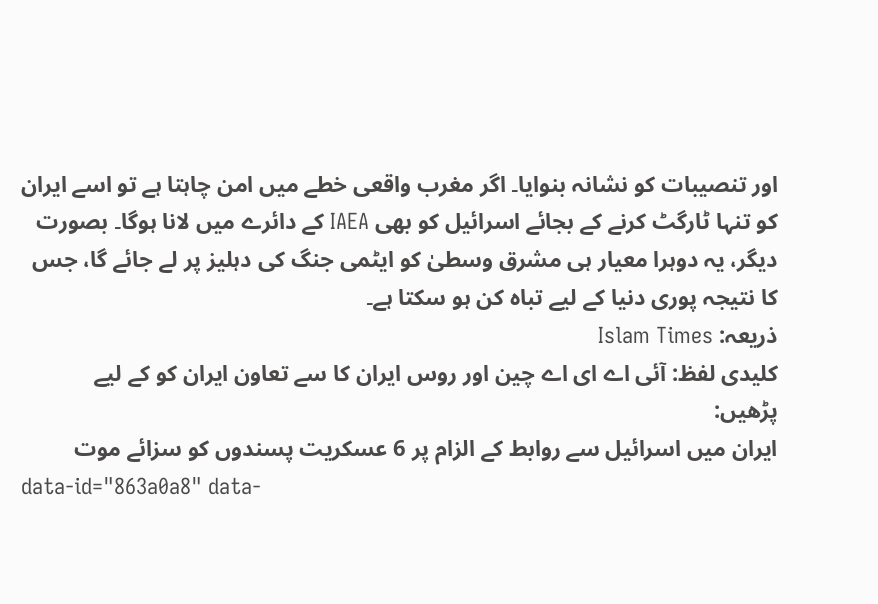اور تنصیبات کو نشانہ بنوایا۔ اگر مغرب واقعی خطے میں امن چاہتا ہے تو اسے ایران کو تنہا ٹارگٹ کرنے کے بجائے اسرائیل کو بھی IAEA کے دائرے میں لانا ہوگا۔ بصورت دیگر، یہ دوہرا معیار ہی مشرق وسطیٰ کو ایٹمی جنگ کی دہلیز پر لے جائے گا، جس کا نتیجہ پوری دنیا کے لیے تباہ کن ہو سکتا ہے۔
ذریعہ: Islam Times
کلیدی لفظ: آئی اے ای اے چین اور روس ایران کا سے تعاون ایران کو کے لیے
پڑھیں:
ایران میں اسرائیل سے روابط کے الزام پر 6 عسکریت پسندوں کو سزائے موت
data-id="863a0a8" data-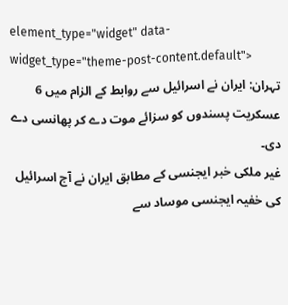element_type="widget" data-widget_type="theme-post-content.default">
تہران: ایران نے اسرائیل سے روابط کے الزام میں 6 عسکریت پسندوں کو سزائے موت دے کر پھانسی دے دی۔
غیر ملکی خبر ایجنسی کے مطابق ایران نے آج اسرائیل کی خفیہ ایجنسی موساد سے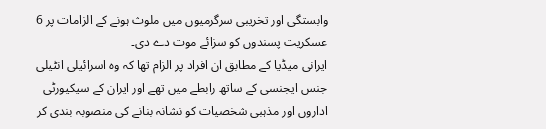وابستگی اور تخریبی سرگرمیوں میں ملوث ہونے کے الزامات پر 6 عسکریت پسندوں کو سزائے موت دے دی۔
ایرانی میڈیا کے مطابق ان افراد پر الزام تھا کہ وہ اسرائیلی انٹیلی جنس ایجنسی کے ساتھ رابطے میں تھے اور ایران کے سیکیورٹی اداروں اور مذہبی شخصیات کو نشانہ بنانے کی منصوبہ بندی کر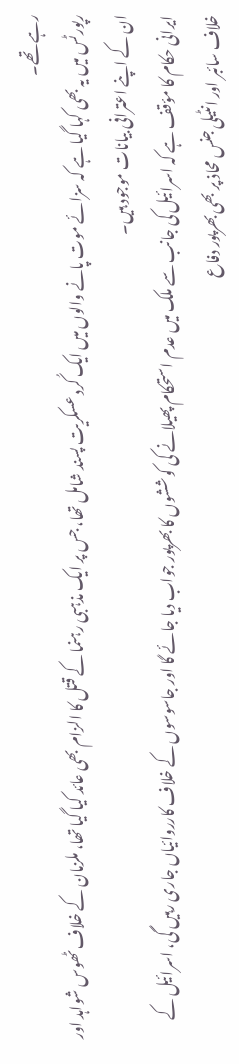رہے تھے۔
رپورٹس میں یہ بھی کہا گیا ہے کہ سزائے موت پانے والوں میں ایک کُرد عسکریت پسند شامل تھا، جس پر ایک مذہبی رہنما کے قتل کا الزام بھی عائد کیا گیا تھا، ملزمان کے خلاف ٹھوس شواہد اور ان کے اپنے اعترافی بیانات موجود ہیں۔
ایرانی حکام کا مؤقف ہے کہ اسرائیل کی جانب سے ملک میں عدم استحکام پھیلانے کی کوششوں کا بھرپور جواب دیا جائے گا اور جاسوسوں کے خلاف کارروائیاں جاری رہیں گی، اسرائیل کے خلاف سائبر اور انٹیلی جنس محاذ پر بھی بھرپور دفاع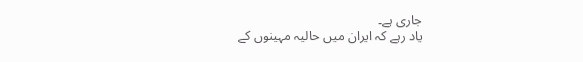جاری ہے۔
یاد رہے کہ ایران میں حالیہ مہینوں کے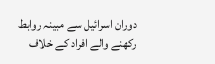دوران اسرائیل سے مبینہ روابط رکھنے والے افراد کے خلاف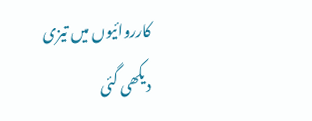کارروائیوں میں تیزی دیکھی گئی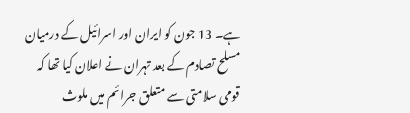ہے۔ 13 جون کو ایران اور اسرائیل کے درمیان مسلح تصادم کے بعد تہران نے اعلان کیا تھا کہ قومی سلامتی سے متعلق جرائم میں ملوث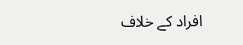افراد کے خلاف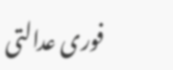فوری عدالتی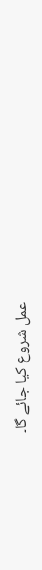عمل شروع کیا جائے گا۔